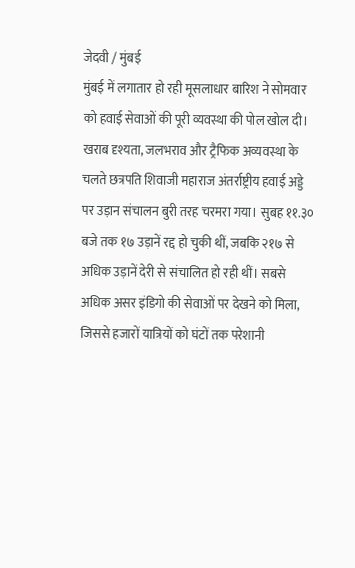जेदवी / मुंबई
मुंबई में लगातार हो रही मूसलाधार बारिश ने सोमवार को हवाई सेवाओं की पूरी व्यवस्था की पोल खोल दी। खराब दृश्यता, जलभराव और ट्रैफिक अव्यवस्था के चलते छत्रपति शिवाजी महाराज अंतर्राष्ट्रीय हवाई अड्डे पर उड़ान संचालन बुरी तरह चरमरा गया। सुबह ११.३० बजे तक १७ उड़ानें रद्द हो चुकी थीं, जबकि २१७ से अधिक उड़ानें देरी से संचालित हो रही थीं। सबसे अधिक असर इंडिगो की सेवाओं पर देखने को मिला, जिससे हजारों यात्रियों को घंटों तक परेशानी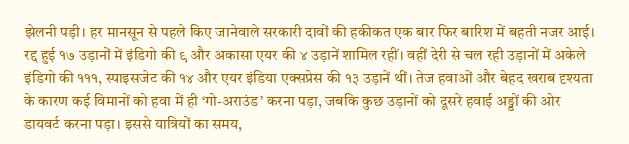झेलनी पड़ी। हर मानसून से पहले किए जानेवाले सरकारी दावों की हकीकत एक बार फिर बारिश में बहती नजर आई।
रद्द हुई १७ उड़ानों में इंडिगो की ९ और अकासा एयर की ४ उड़ानें शामिल रहीं। वहीं देरी से चल रही उड़ानों में अकेले इंडिगो की १११, स्पाइसजेट की १४ और एयर इंडिया एक्सप्रेस की १३ उड़ानें थीं। तेज हवाओं और बेहद खराब दृश्यता के कारण कई विमानों को हवा में ही ‘गो-अराउंड’ करना पड़ा, जबकि कुछ उड़ानों को दूसरे हवाई अड्डों की ओर डायवर्ट करना पड़ा। इससे यात्रियों का समय,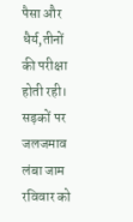पैसा और धैर्य,तीनों की परीक्षा होती रही।
सड़कों पर जलजमाव लंबा जाम
रविवार को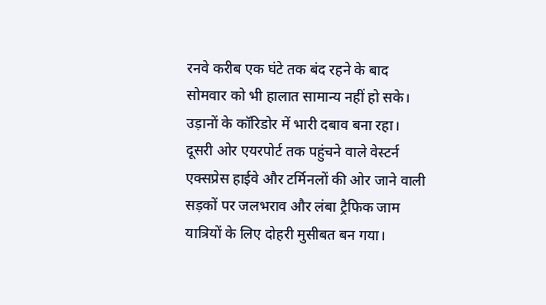रनवे करीब एक घंटे तक बंद रहने के बाद सोमवार को भी हालात सामान्य नहीं हो सके। उड़ानों के कॉरिडोर में भारी दबाव बना रहा। दूसरी ओर एयरपोर्ट तक पहुंचने वाले वेस्टर्न एक्सप्रेस हाईवे और टर्मिनलों की ओर जाने वाली सड़कों पर जलभराव और लंबा ट्रैफिक जाम यात्रियों के लिए दोहरी मुसीबत बन गया।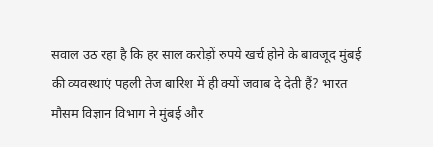सवाल उठ रहा है कि हर साल करोड़ों रुपये खर्च होने के बावजूद मुंबई की व्यवस्थाएं पहली तेज बारिश में ही क्यों जवाब दे देती हैं? भारत मौसम विज्ञान विभाग ने मुंबई और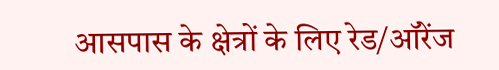आसपास के क्षेत्रों के लिए रेड/ऑरेंज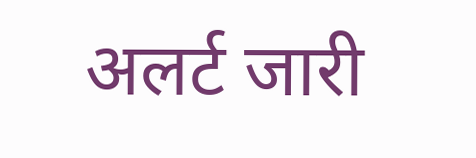अलर्ट जारी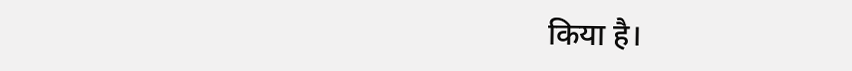किया है।